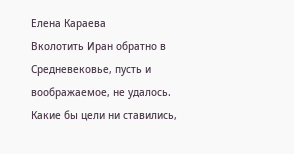Елена Караева
Вколотить Иран обратно в Средневековье, пусть и воображаемое, не удалось. Какие бы цели ни ставились,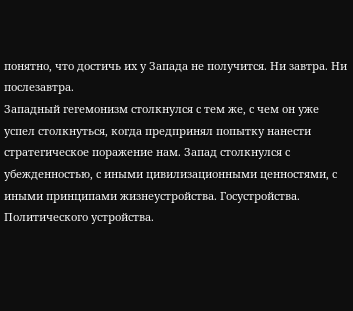понятно, что достичь их у Запада не получится. Ни завтра. Ни послезавтра.
Западный гегемонизм столкнулся с тем же, с чем он уже успел столкнуться, когда предпринял попытку нанести стратегическое поражение нам. Запад столкнулся с убежденностью, с иными цивилизационными ценностями, с иными принципами жизнеустройства. Госустройства. Политического устройства.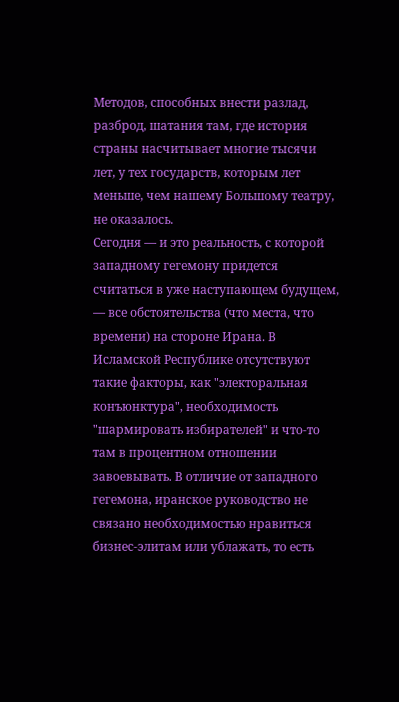Методов, способных внести разлад, разброд, шатания там, где история страны насчитывает многие тысячи лет, у тех государств, которым лет меньше, чем нашему Большому театру, не оказалось.
Сегодня — и это реальность, с которой западному гегемону придется считаться в уже наступающем будущем, — все обстоятельства (что места, что времени) на стороне Ирана. В Исламской Республике отсутствуют такие факторы, как "электоральная конъюнктура", необходимость "шармировать избирателей" и что-то там в процентном отношении завоевывать. В отличие от западного гегемона, иранское руководство не связано необходимостью нравиться бизнес-элитам или ублажать, то есть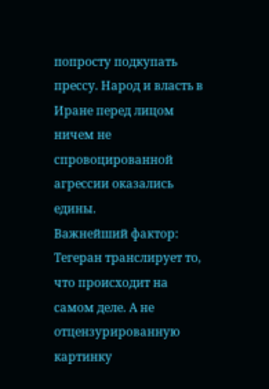попросту подкупать прессу. Народ и власть в Иране перед лицом ничем не спровоцированной агрессии оказались едины.
Важнейший фактор: Тегеран транслирует то, что происходит на самом деле. А не отцензурированную картинку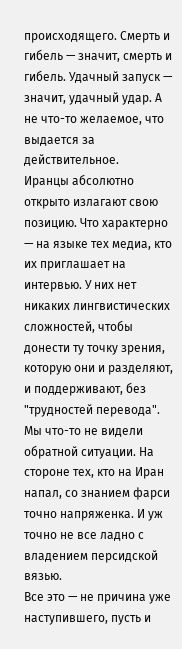происходящего. Смерть и гибель — значит, смерть и гибель. Удачный запуск — значит, удачный удар. А не что-то желаемое, что выдается за действительное.
Иранцы абсолютно открыто излагают свою позицию. Что характерно — на языке тех медиа, кто их приглашает на интервью. У них нет никаких лингвистических сложностей, чтобы донести ту точку зрения, которую они и разделяют, и поддерживают, без "трудностей перевода". Мы что-то не видели обратной ситуации. На стороне тех, кто на Иран напал, со знанием фарси точно напряженка. И уж точно не все ладно с владением персидской вязью.
Все это — не причина уже наступившего, пусть и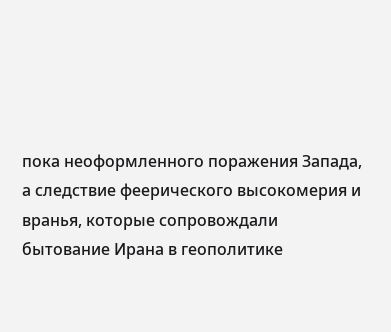пока неоформленного поражения Запада, а следствие феерического высокомерия и вранья, которые сопровождали бытование Ирана в геополитике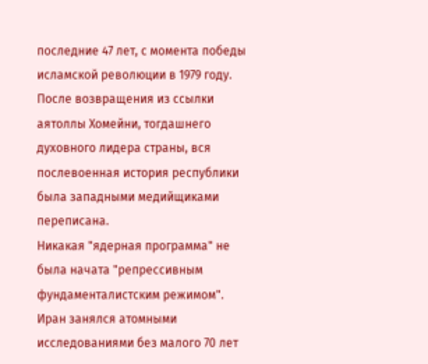последние 47 лет, с момента победы исламской революции в 1979 году.
После возвращения из ссылки аятоллы Хомейни, тогдашнего духовного лидера страны, вся послевоенная история республики была западными медийщиками переписана.
Никакая "ядерная программа" не была начата "репрессивным фундаменталистским режимом". Иран занялся атомными исследованиями без малого 70 лет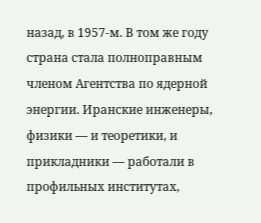назад, в 1957-м. В том же году страна стала полноправным членом Агентства по ядерной энергии. Иранские инженеры, физики — и теоретики, и прикладники — работали в профильных институтах,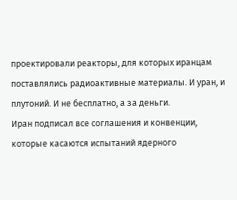проектировали реакторы, для которых иранцам поставлялись радиоактивные материалы. И уран, и плутоний. И не бесплатно, а за деньги.
Иран подписал все соглашения и конвенции, которые касаются испытаний ядерного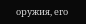оружия, его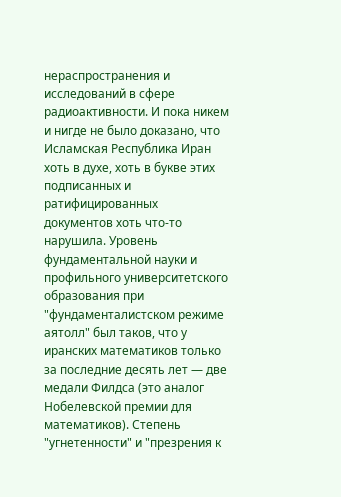нераспространения и исследований в сфере радиоактивности. И пока никем и нигде не было доказано, что Исламская Республика Иран хоть в духе, хоть в букве этих подписанных и ратифицированных документов хоть что-то нарушила. Уровень фундаментальной науки и профильного университетского образования при "фундаменталистском режиме аятолл" был таков, что у иранских математиков только за последние десять лет — две медали Филдса (это аналог Нобелевской премии для математиков). Степень "угнетенности" и "презрения к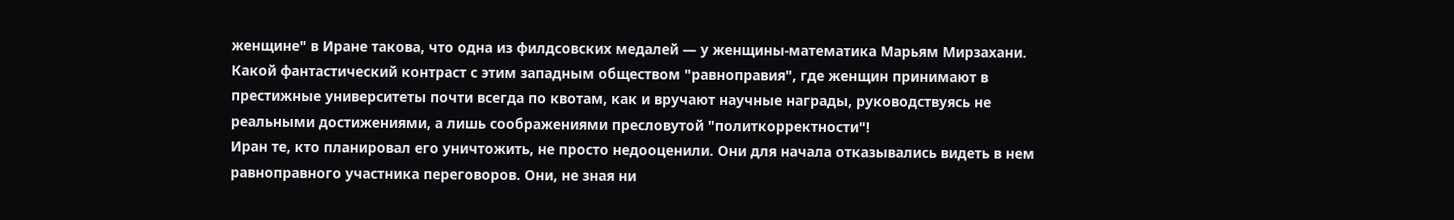женщине" в Иране такова, что одна из филдсовских медалей — у женщины-математика Марьям Мирзахани.
Какой фантастический контраст с этим западным обществом "равноправия", где женщин принимают в престижные университеты почти всегда по квотам, как и вручают научные награды, руководствуясь не реальными достижениями, а лишь соображениями пресловутой "политкорректности"!
Иран те, кто планировал его уничтожить, не просто недооценили. Они для начала отказывались видеть в нем равноправного участника переговоров. Они, не зная ни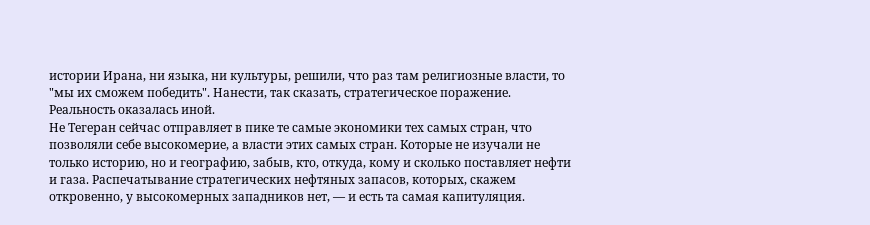истории Ирана, ни языка, ни культуры, решили, что раз там религиозные власти, то "мы их сможем победить". Нанести, так сказать, стратегическое поражение. Реальность оказалась иной.
Не Тегеран сейчас отправляет в пике те самые экономики тех самых стран, что позволяли себе высокомерие, а власти этих самых стран. Которые не изучали не только историю, но и географию, забыв, кто, откуда, кому и сколько поставляет нефти и газа. Распечатывание стратегических нефтяных запасов, которых, скажем откровенно, у высокомерных западников нет, — и есть та самая капитуляция.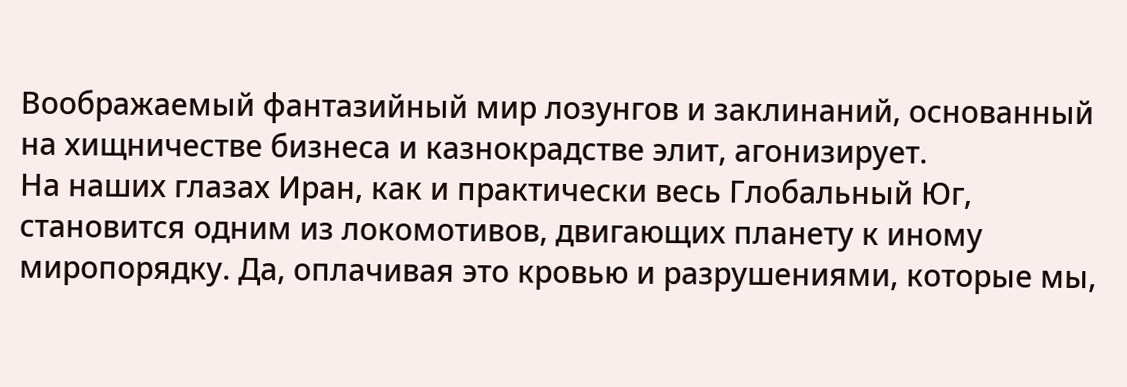Воображаемый фантазийный мир лозунгов и заклинаний, основанный на хищничестве бизнеса и казнокрадстве элит, агонизирует.
На наших глазах Иран, как и практически весь Глобальный Юг, становится одним из локомотивов, двигающих планету к иному миропорядку. Да, оплачивая это кровью и разрушениями, которые мы,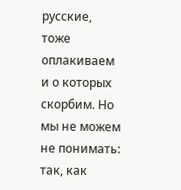русские, тоже оплакиваем и о которых скорбим. Но мы не можем не понимать: так, как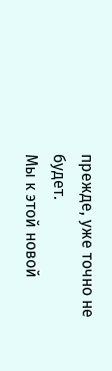прежде, уже точно не будет.
Мы к этой новой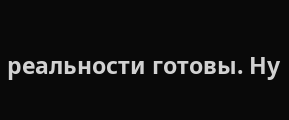реальности готовы. Ну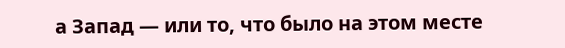а Запад — или то, что было на этом месте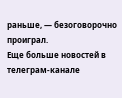раньше, — безоговорочно проиграл.
Еще больше новостей в телеграм-канале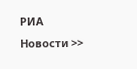РИА Новости >>